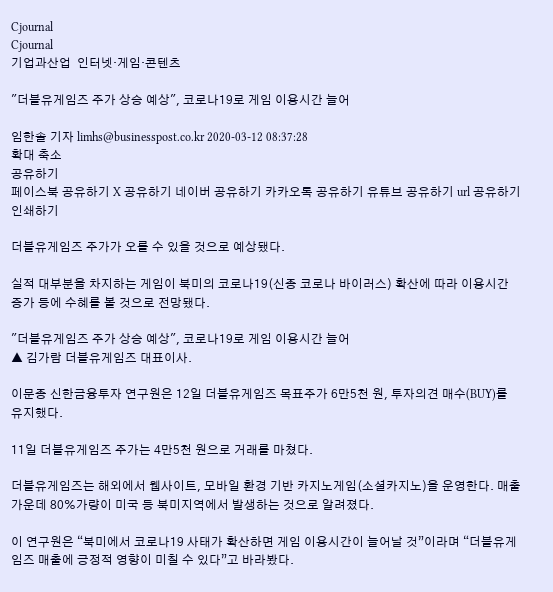Cjournal
Cjournal
기업과산업  인터넷·게임·콘텐츠

"더블유게임즈 주가 상승 예상", 코로나19로 게임 이용시간 늘어

임한솔 기자 limhs@businesspost.co.kr 2020-03-12 08:37:28
확대 축소
공유하기
페이스북 공유하기 X 공유하기 네이버 공유하기 카카오톡 공유하기 유튜브 공유하기 url 공유하기 인쇄하기

더블유게임즈 주가가 오를 수 있을 것으로 예상됐다.

실적 대부분을 차지하는 게임이 북미의 코로나19(신종 코로나 바이러스) 확산에 따라 이용시간 증가 등에 수혜를 볼 것으로 전망됐다.

"더블유게임즈 주가 상승 예상", 코로나19로 게임 이용시간 늘어
▲ 김가람 더블유게임즈 대표이사.

이문종 신한금융투자 연구원은 12일 더블유게임즈 목표주가 6만5천 원, 투자의견 매수(BUY)를 유지했다.

11일 더블유게임즈 주가는 4만5천 원으로 거래를 마쳤다.

더블유게임즈는 해외에서 웹사이트, 모바일 환경 기반 카지노게임(소셜카지노)을 운영한다. 매출 가운데 80%가량이 미국 등 북미지역에서 발생하는 것으로 알려졌다.

이 연구원은 “북미에서 코로나19 사태가 확산하면 게임 이용시간이 늘어날 것”이라며 “더블유게임즈 매출에 긍정적 영향이 미칠 수 있다”고 바라봤다.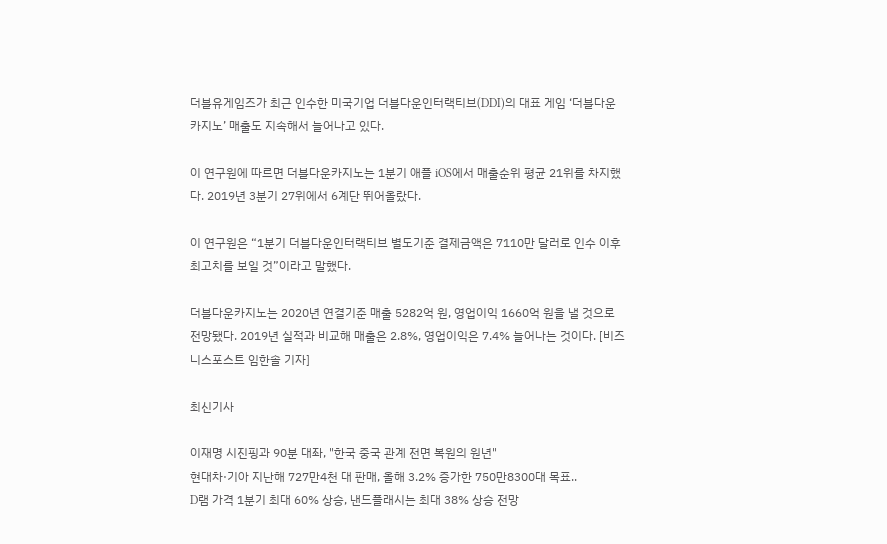더블유게임즈가 최근 인수한 미국기업 더블다운인터랙티브(DDI)의 대표 게임 ‘더블다운카지노’ 매출도 지속해서 늘어나고 있다.

이 연구원에 따르면 더블다운카지노는 1분기 애플 iOS에서 매출순위 평균 21위를 차지했다. 2019년 3분기 27위에서 6계단 뛰어올랐다.

이 연구원은 “1분기 더블다운인터랙티브 별도기준 결제금액은 7110만 달러로 인수 이후 최고치를 보일 것”이라고 말했다.

더블다운카지노는 2020년 연결기준 매출 5282억 원, 영업이익 1660억 원을 낼 것으로 전망됐다. 2019년 실적과 비교해 매출은 2.8%, 영업이익은 7.4% 늘어나는 것이다. [비즈니스포스트 임한솔 기자]

최신기사

이재명 시진핑과 90분 대좌, "한국 중국 관계 전면 복원의 원년"
현대차·기아 지난해 727만4천 대 판매, 올해 3.2% 증가한 750만8300대 목표..
D램 가격 1분기 최대 60% 상승, 낸드플래시는 최대 38% 상승 전망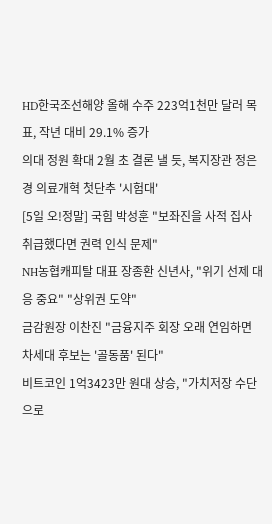HD한국조선해양 올해 수주 223억1천만 달러 목표, 작년 대비 29.1% 증가
의대 정원 확대 2월 초 결론 낼 듯, 복지장관 정은경 의료개혁 첫단추 '시험대'
[5일 오!정말] 국힘 박성훈 "보좌진을 사적 집사 취급했다면 권력 인식 문제"
NH농협캐피탈 대표 장종환 신년사, "위기 선제 대응 중요" "상위권 도약"
금감원장 이찬진 "금융지주 회장 오래 연임하면 차세대 후보는 '골동품' 된다"
비트코인 1억3423만 원대 상승, "가치저장 수단으로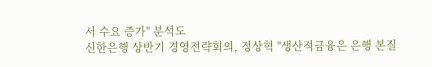서 수요 증가" 분석도
신한은행 상반기 경영전략회의, 정상혁 "생산적금융은 은행 본질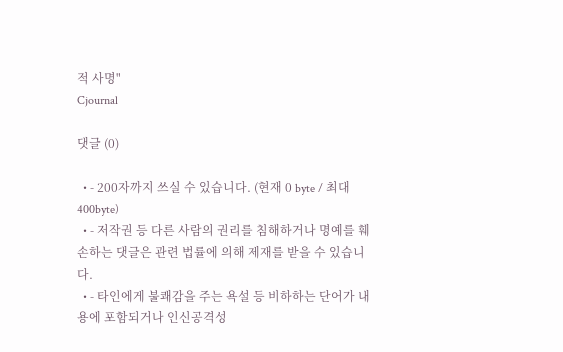적 사명"
Cjournal

댓글 (0)

  • - 200자까지 쓰실 수 있습니다. (현재 0 byte / 최대 400byte)
  • - 저작권 등 다른 사람의 권리를 침해하거나 명예를 훼손하는 댓글은 관련 법률에 의해 제재를 받을 수 있습니다.
  • - 타인에게 불쾌감을 주는 욕설 등 비하하는 단어가 내용에 포함되거나 인신공격성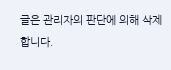글은 관리자의 판단에 의해 삭제 합니다.